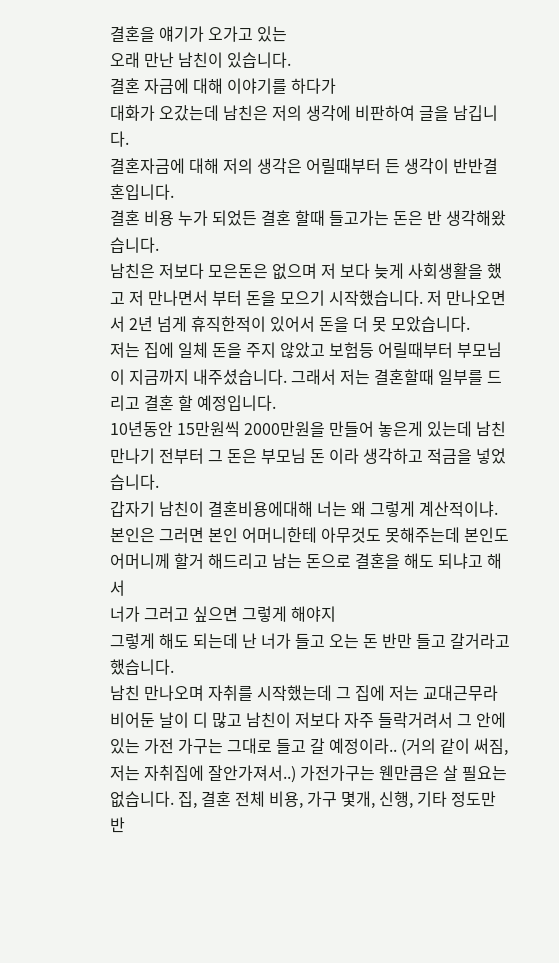결혼을 얘기가 오가고 있는
오래 만난 남친이 있습니다.
결혼 자금에 대해 이야기를 하다가
대화가 오갔는데 남친은 저의 생각에 비판하여 글을 남깁니다.
결혼자금에 대해 저의 생각은 어릴때부터 든 생각이 반반결혼입니다.
결혼 비용 누가 되었든 결혼 할때 들고가는 돈은 반 생각해왔습니다.
남친은 저보다 모은돈은 없으며 저 보다 늦게 사회생활을 했고 저 만나면서 부터 돈을 모으기 시작했습니다. 저 만나오면서 2년 넘게 휴직한적이 있어서 돈을 더 못 모았습니다.
저는 집에 일체 돈을 주지 않았고 보험등 어릴때부터 부모님이 지금까지 내주셨습니다. 그래서 저는 결혼할때 일부를 드리고 결혼 할 예정입니다.
10년동안 15만원씩 2000만원을 만들어 놓은게 있는데 남친 만나기 전부터 그 돈은 부모님 돈 이라 생각하고 적금을 넣었습니다.
갑자기 남친이 결혼비용에대해 너는 왜 그렇게 계산적이냐.
본인은 그러면 본인 어머니한테 아무것도 못해주는데 본인도 어머니께 할거 해드리고 남는 돈으로 결혼을 해도 되냐고 해서
너가 그러고 싶으면 그렇게 해야지
그렇게 해도 되는데 난 너가 들고 오는 돈 반만 들고 갈거라고 했습니다.
남친 만나오며 자취를 시작했는데 그 집에 저는 교대근무라 비어둔 날이 디 많고 남친이 저보다 자주 들락거려서 그 안에 있는 가전 가구는 그대로 들고 갈 예정이라.. (거의 같이 써짐, 저는 자취집에 잘안가져서..) 가전가구는 웬만큼은 살 필요는 없습니다. 집, 결혼 전체 비용, 가구 몇개, 신행, 기타 정도만 반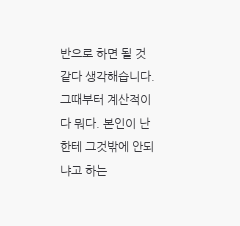반으로 하면 될 것 같다 생각해습니다.
그때부터 계산적이다 뭐다. 본인이 난한테 그것밖에 안되냐고 하는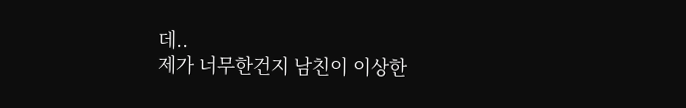데..
제가 너무한건지 남친이 이상한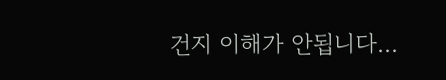건지 이해가 안됩니다...